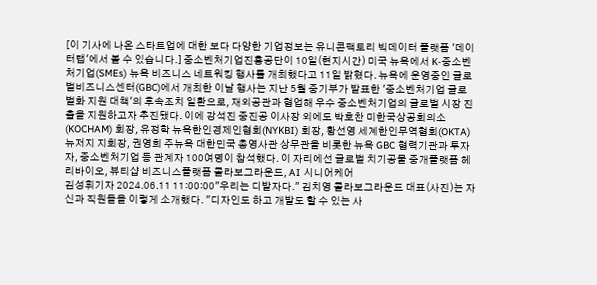[이 기사에 나온 스타트업에 대한 보다 다양한 기업정보는 유니콘팩토리 빅데이터 플랫폼 '데이터랩'에서 볼 수 있습니다.] 중소벤처기업진흥공단이 10일(현지시간) 미국 뉴욕에서 K-중소벤처기업(SMEs) 뉴욕 비즈니스 네트워킹 행사를 개최했다고 11일 밝혔다. 뉴욕에 운영중인 글로벌비즈니스센터(GBC)에서 개최한 이날 행사는 지난 5월 중기부가 발표한 '중소벤처기업 글로벌화 지원 대책'의 후속조치 일환으로, 재외공관과 협업해 우수 중소벤처기업의 글로벌 시장 진출을 지원하고자 추진됐다. 이에 강석진 중진공 이사장 외에도 박호찬 미한국상공회의소(KOCHAM) 회장, 유정학 뉴욕한인경제인협회(NYKBI) 회장, 황선영 세계한인무역협회(OKTA) 뉴저지 지회장, 권영희 주뉴욕 대한민국 총영사관 상무관을 비롯한 뉴욕 GBC 협력기관과 투자자, 중소벤처기업 등 관계자 100여명이 참석했다. 이 자리에선 글로벌 치기공물 중개플랫폼 헤리바이오, 뷰티샵 비즈니스플랫폼 콜라보그라운드, AI 시니어케어
김성휘기자 2024.06.11 11:00:00"우리는 디발자다." 김치영 콜라보그라운드 대표(사진)는 자신과 직원들을 이렇게 소개했다. "디자인도 하고 개발도 할 수 있는 사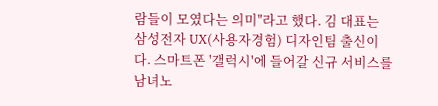람들이 모였다는 의미"라고 했다. 김 대표는 삼성전자 UX(사용자경험) 디자인팀 출신이다. 스마트폰 '갤럭시'에 들어갈 신규 서비스를 남녀노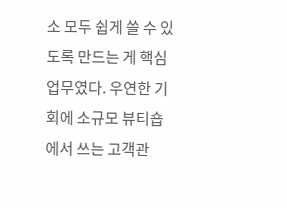소 모두 쉽게 쓸 수 있도록 만드는 게 핵심업무였다. 우연한 기회에 소규모 뷰티숍에서 쓰는 고객관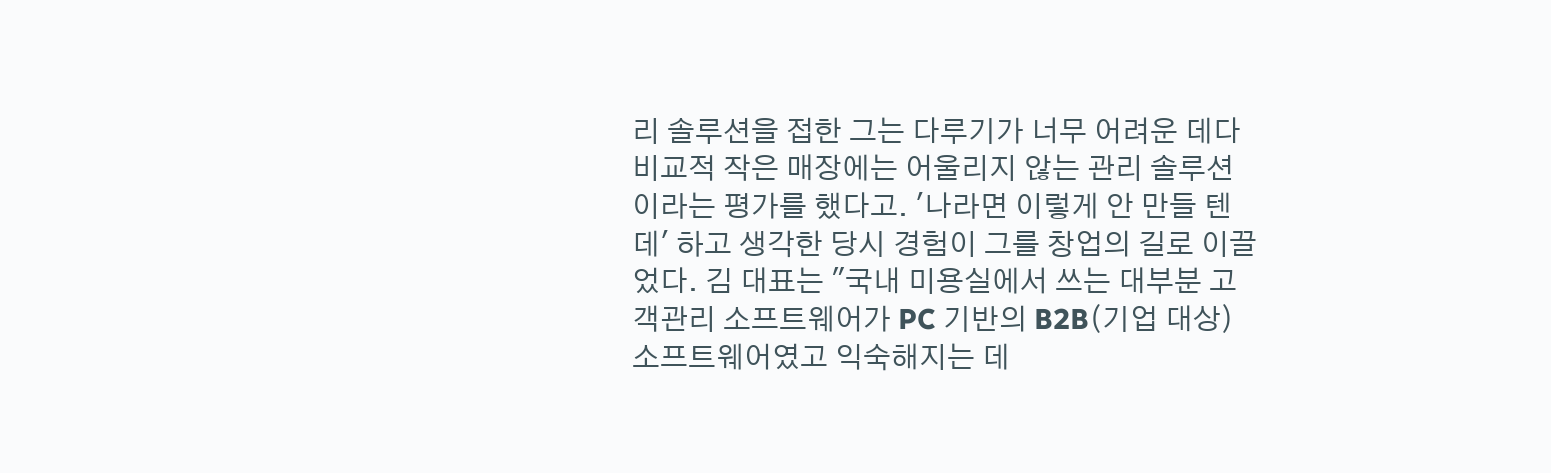리 솔루션을 접한 그는 다루기가 너무 어려운 데다 비교적 작은 매장에는 어울리지 않는 관리 솔루션이라는 평가를 했다고. '나라면 이렇게 안 만들 텐데' 하고 생각한 당시 경험이 그를 창업의 길로 이끌었다. 김 대표는 "국내 미용실에서 쓰는 대부분 고객관리 소프트웨어가 PC 기반의 B2B(기업 대상) 소프트웨어였고 익숙해지는 데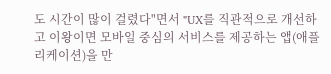도 시간이 많이 걸렸다"면서 "UX를 직관적으로 개선하고 이왕이면 모바일 중심의 서비스를 제공하는 앱(애플리케이션)을 만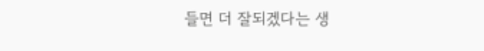들면 더 잘되겠다는 생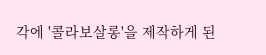각에 '콜라보살롱'을 제작하게 된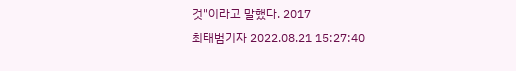것"이라고 말했다. 2017
최태범기자 2022.08.21 15:27:40